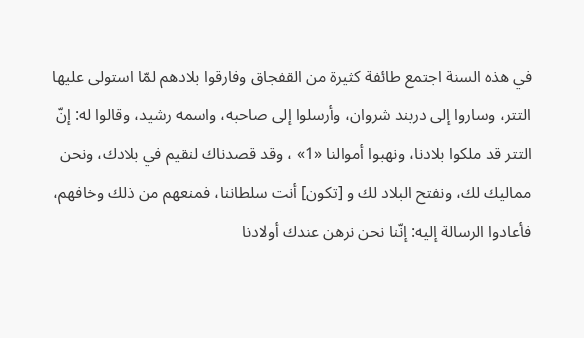في هذه السنة اجتمع طائفة كثيرة من القفجاق وفارقوا بلادهم لمّا استولى عليها التتر، وساروا إلى دربند شروان، وأرسلوا إلى صاحبه، واسمه رشيد، وقالوا له: إنّ التتر قد ملكوا بلادنا، ونهبوا أموالنا «1» ، وقد قصدناك لنقيم في بلادك، ونحن مماليك لك، ونفتح البلاد لك و [تكون] أنت سلطاننا، فمنعهم من ذلك وخافهم، فأعادوا الرسالة إليه: إنّنا نحن نرهن عندك أولادنا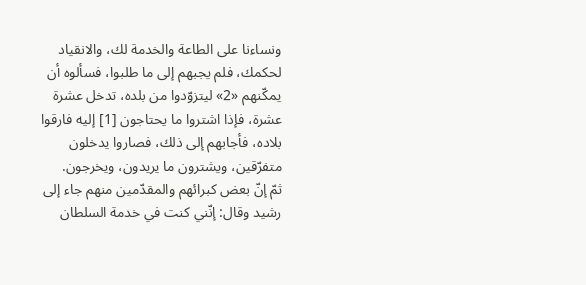ونساءنا على الطاعة والخدمة لك، والانقياد لحكمك، فلم يجبهم إلى ما طلبوا، فسألوه أن يمكّنهم «2» ليتزوّدوا من بلده، تدخل عشرة عشرة، فإذا اشتروا ما يحتاجون [1] إليه فارقوا بلاده، فأجابهم إلى ذلك، فصاروا يدخلون متفرّقين، ويشترون ما يريدون، ويخرجون.
ثمّ إنّ بعض كبرائهم والمقدّمين منهم جاء إلى رشيد وقال: إنّني كنت في خدمة السلطان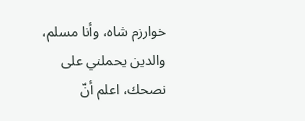خوارزم شاه، وأنا مسلم، والدين يحملني على نصحك، اعلم أنّ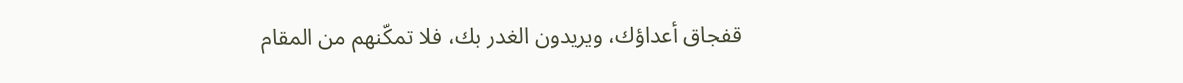قفجاق أعداؤك، ويريدون الغدر بك، فلا تمكّنهم من المقام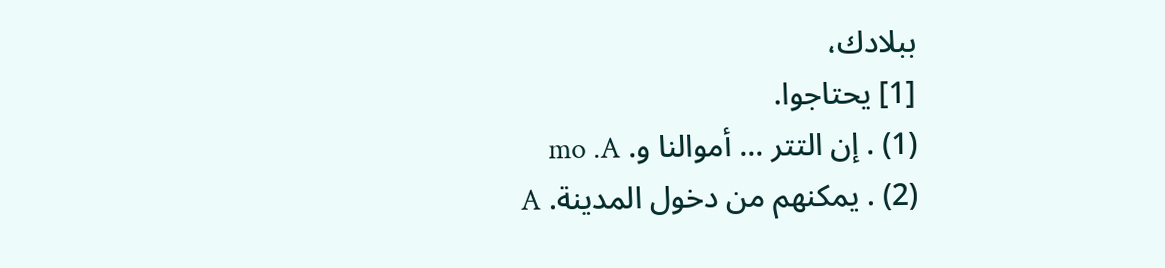ببلادك،
[1] يحتاجوا.
(1) . إن التتر ... أموالنا و. mo .A
(2) . يمكنهم من دخول المدينة. A